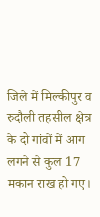जिले में मिल्कीपुर व रुदौली तहसील क्षेत्र के दो गांवों में आग लगने से कुल 17 मकान राख हो गए।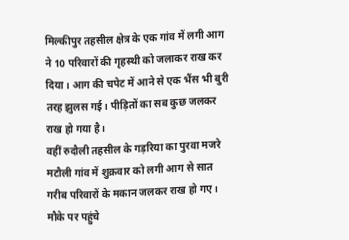मिल्कीपुर तहसील क्षेत्र के एक गांव में लगी आग ने 10 परिवारों की गृहस्थी को जलाकर राख कर दिया। आग की चपेट में आने से एक भैंस भी बुरी तरह झुलस गई। पीड़ितों का सब कुछ जलकर राख हो गया है।
वहीं रुदौली तहसील के गड़रिया का पुरवा मजरे मटौली गांव में शुक्रवार को लगी आग से सात गरीब परिवारों के मकान जलकर राख हो गए। मौके पर पहुंचे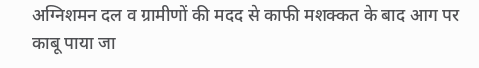अग्निशमन दल व ग्रामीणों की मदद से काफी मशक्कत के बाद आग पर काबू पाया जा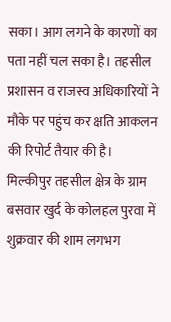सका। आग लगने के कारणों का पता नहीं चल सका है। तहसील प्रशासन व राजस्व अधिकारियों ने मौके पर पहुंच कर क्षति आकलन की रिपोर्ट तैयार की है।
मिल्कीपुर तहसील क्षेत्र के ग्राम बसवार खुर्द के कोलहल पुरवा में शुक्रवार की शाम लगभग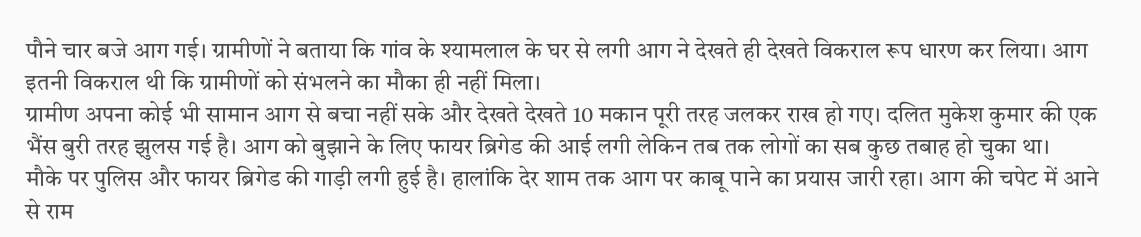पौने चार बजे आग गई। ग्रामीणों ने बताया कि गांव के श्यामलाल के घर से लगी आग ने देखते ही देखते विकराल रूप धारण कर लिया। आग इतनी विकराल थी कि ग्रामीणों को संभलने का मौका ही नहीं मिला।
ग्रामीण अपना कोई भी सामान आग से बचा नहीं सके और देखते देखते 10 मकान पूरी तरह जलकर राख हो गए। दलित मुकेश कुमार की एक भैंस बुरी तरह झुलस गई है। आग को बुझाने के लिए फायर ब्रिगेड की आई लगी लेकिन तब तक लोगों का सब कुछ तबाह हो चुका था।
मौके पर पुलिस और फायर ब्रिगेड की गाड़ी लगी हुई है। हालांकि देर शाम तक आग पर काबू पाने का प्रयास जारी रहा। आग की चपेट में आने से राम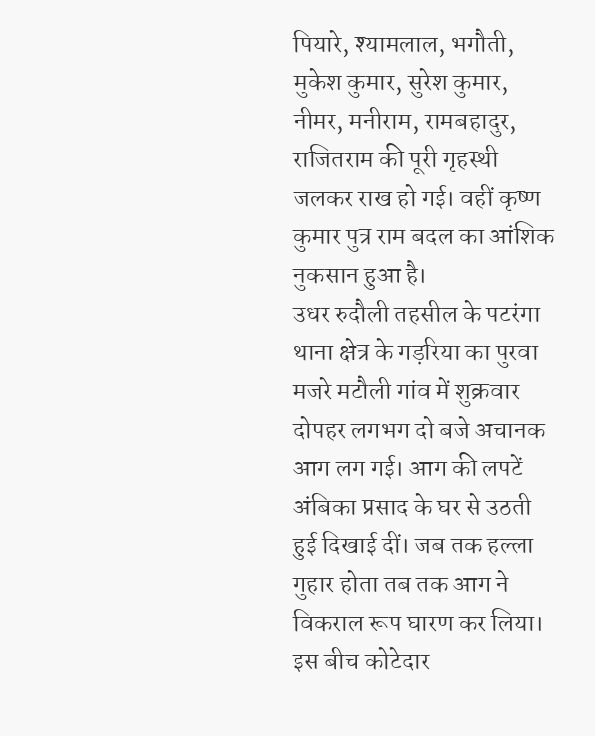पियारे, श्यामलाल, भगौती, मुकेश कुमार, सुरेश कुमार, नीमर, मनीराम, रामबहादुर, राजितराम की पूरी गृहस्थी जलकर राख हो गई। वहीं कृष्ण कुमार पुत्र राम बदल का आंशिक नुकसान हुआ है।
उधर रुदौली तहसील के पटरंगा थाना क्षेत्र के गड़रिया का पुरवा मजरे मटौली गांव में शुक्रवार दोपहर लगभग दो बजे अचानक आग लग गई। आग की लपटें अंबिका प्रसाद के घर से उठती हुई दिखाई दीं। जब तक हल्ला गुहार होता तब तक आग ने विकराल रूप घारण कर लिया।
इस बीच कोटेदार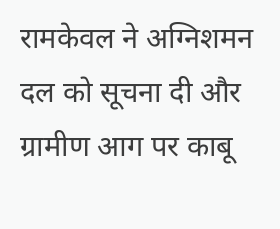रामकेवल ने अग्निशमन दल को सूचना दी और ग्रामीण आग पर काबू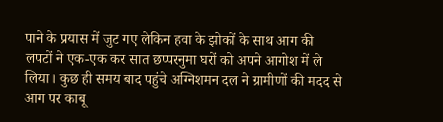पाने के प्रयास में जुट गए लेकिन हवा के झोकों के साथ आग की लपटों ने एक-एक कर सात छप्परनुमा घरों को अपने आगोश में ले लिया। कुछ ही समय बाद पहुंचे अग्निशमन दल ने ग्रामीणों की मदद से आग पर काबू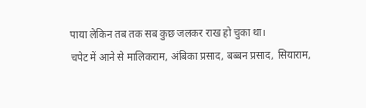पाया लेकिन तब तक सब कुछ जलकर राख हो चुका था।
चपेट में आने से मालिकराम, अंबिका प्रसाद, बब्बन प्रसाद, सियाराम,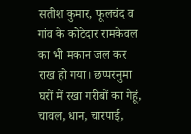सतीश कुमार, फूलचंद व गांव के कोटेदार रामकेवल का भी मकान जल कर राख हो गया। छप्परनुमा घरों में रखा गरीबों का गेहूं, चावल, धान, चारपाई,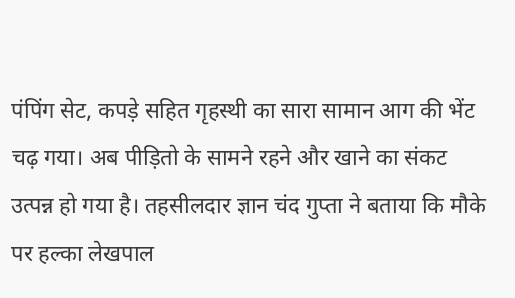पंपिंग सेट, कपड़े सहित गृहस्थी का सारा सामान आग की भेंट चढ़ गया। अब पीड़ितो के सामने रहने और खाने का संकट उत्पन्न हो गया है। तहसीलदार ज्ञान चंद गुप्ता ने बताया कि मौके पर हल्का लेखपाल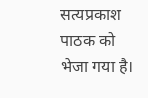सत्यप्रकाश पाठक को भेजा गया है।